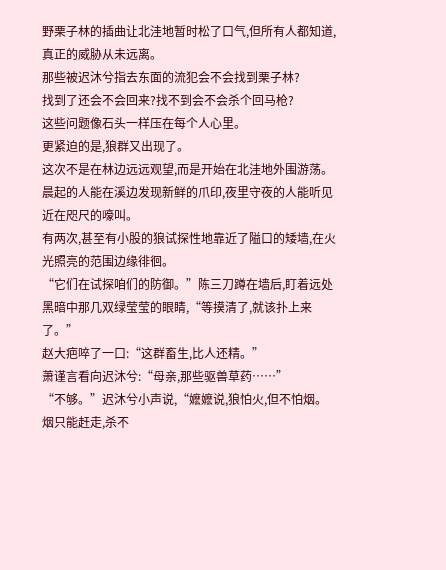野栗子林的插曲让北洼地暂时松了口气,但所有人都知道,真正的威胁从未远离。
那些被迟沐兮指去东面的流犯会不会找到栗子林?
找到了还会不会回来?找不到会不会杀个回马枪?
这些问题像石头一样压在每个人心里。
更紧迫的是,狼群又出现了。
这次不是在林边远远观望,而是开始在北洼地外围游荡。
晨起的人能在溪边发现新鲜的爪印,夜里守夜的人能听见近在咫尺的嚎叫。
有两次,甚至有小股的狼试探性地靠近了隘口的矮墙,在火光照亮的范围边缘徘徊。
“它们在试探咱们的防御。”陈三刀蹲在墙后,盯着远处黑暗中那几双绿莹莹的眼睛,“等摸清了,就该扑上来了。”
赵大疤啐了一口:“这群畜生,比人还精。”
萧谨言看向迟沐兮:“母亲,那些驱兽草药……”
“不够。”迟沐兮小声说,“嬷嬷说,狼怕火,但不怕烟。烟只能赶走,杀不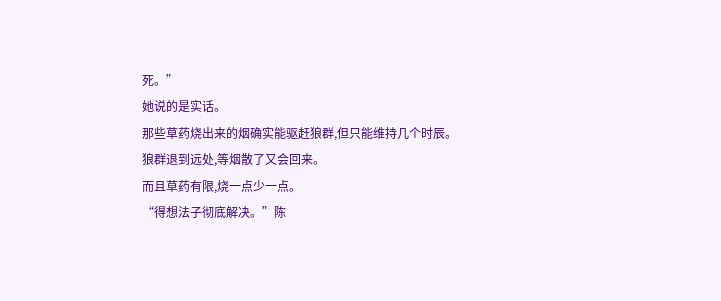死。”
她说的是实话。
那些草药烧出来的烟确实能驱赶狼群,但只能维持几个时辰。
狼群退到远处,等烟散了又会回来。
而且草药有限,烧一点少一点。
“得想法子彻底解决。”陈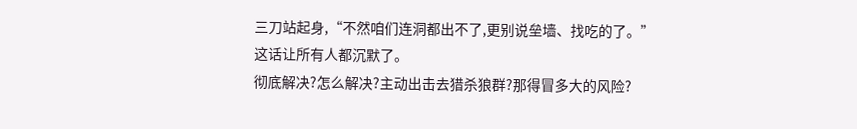三刀站起身,“不然咱们连洞都出不了,更别说垒墙、找吃的了。”
这话让所有人都沉默了。
彻底解决?怎么解决?主动出击去猎杀狼群?那得冒多大的风险?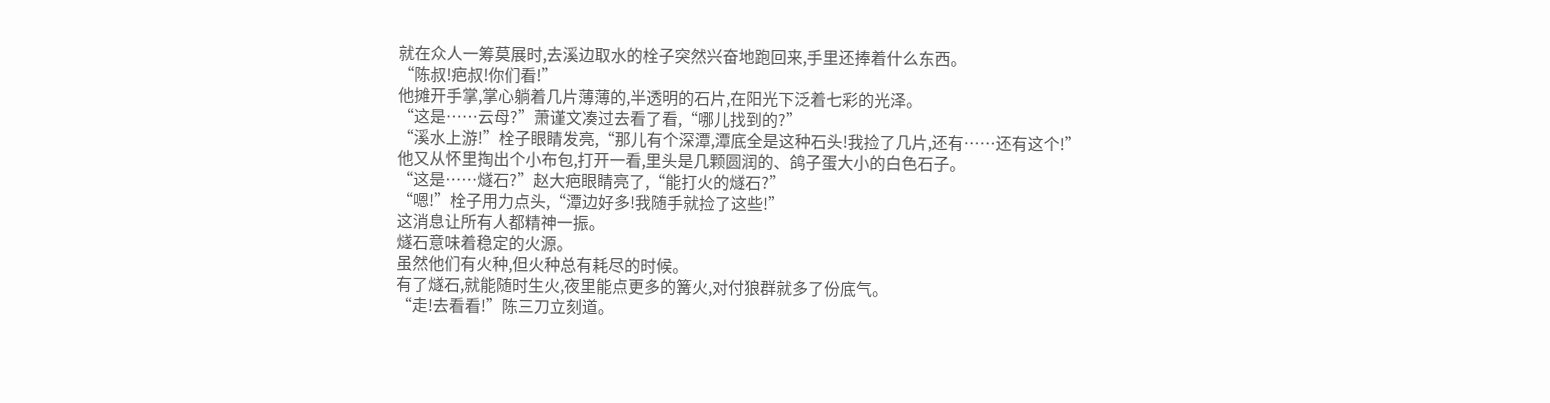就在众人一筹莫展时,去溪边取水的栓子突然兴奋地跑回来,手里还捧着什么东西。
“陈叔!疤叔!你们看!”
他摊开手掌,掌心躺着几片薄薄的,半透明的石片,在阳光下泛着七彩的光泽。
“这是……云母?”萧谨文凑过去看了看,“哪儿找到的?”
“溪水上游!”栓子眼睛发亮,“那儿有个深潭,潭底全是这种石头!我捡了几片,还有……还有这个!”
他又从怀里掏出个小布包,打开一看,里头是几颗圆润的、鸽子蛋大小的白色石子。
“这是……燧石?”赵大疤眼睛亮了,“能打火的燧石?”
“嗯!”栓子用力点头,“潭边好多!我随手就捡了这些!”
这消息让所有人都精神一振。
燧石意味着稳定的火源。
虽然他们有火种,但火种总有耗尽的时候。
有了燧石,就能随时生火,夜里能点更多的篝火,对付狼群就多了份底气。
“走!去看看!”陈三刀立刻道。